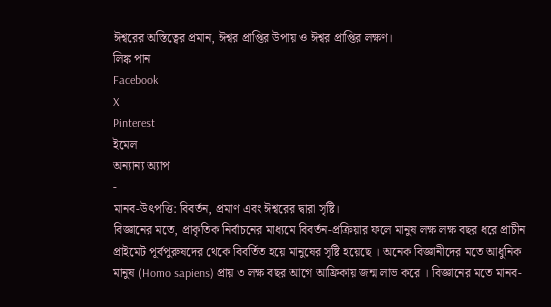ঈশ্বরের অস্তিত্বের প্রমান, ঈশ্বর প্রাপ্তির উপায় ও ঈশ্বর প্রাপ্তির লক্ষণ।
লিঙ্ক পান
Facebook
X
Pinterest
ইমেল
অন্যান্য অ্যাপ
-
মানব-উৎপত্তি: বিবর্তন, প্রমাণ এবং ঈশ্বরের দ্বারা সৃষ্টি।
বিজ্ঞানের মতে, প্রাকৃতিক নির্বাচনের মাধ্যমে বিবর্তন-প্রক্রিয়ার ফলে মানুষ লক্ষ লক্ষ বছর ধরে প্রাচীন প্রাইমেট পূর্বপুরুষদের থেকে বিবর্তিত হয়ে মানুষের সৃষ্টি হয়েছে । অনেক বিজ্ঞানীদের মতে আধুনিক মানুষ (Homo sapiens) প্রায় ৩ লক্ষ বছর আগে আফ্রিকায় জন্ম লাভ করে । বিজ্ঞানের মতে মানব-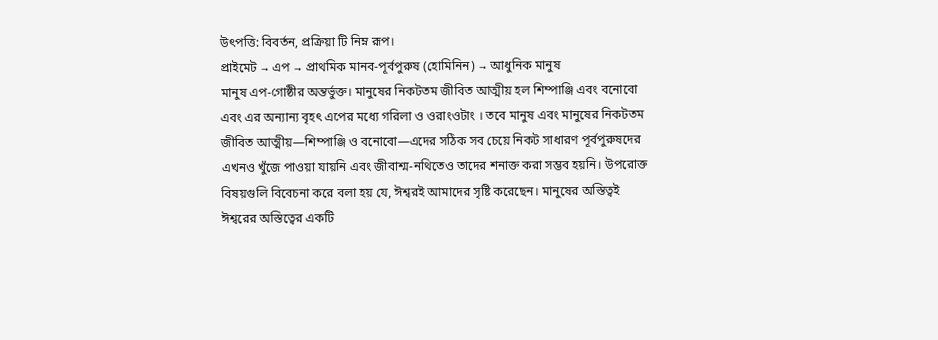উৎপত্তি: বিবর্তন, প্রক্রিয়া টি নিম্ন রূপ।
প্রাইমেট → এপ → প্রাথমিক মানব-পূর্বপুরুষ (হোমিনিন) → আধুনিক মানুষ
মানুষ এপ-গোষ্ঠীর অন্তর্ভুক্ত। মানুষের নিকটতম জীবিত আত্মীয় হল শিম্পাঞ্জি এবং বনোবো এবং এর অন্যান্য বৃহৎ এপের মধ্যে গরিলা ও ওরাংওটাং । তবে মানুষ এবং মানুষের নিকটতম জীবিত আত্মীয়—শিম্পাঞ্জি ও বনোবো—এদের সঠিক সব চেয়ে নিকট সাধারণ পূর্বপুরুষদের এখনও খুঁজে পাওয়া যায়নি এবং জীবাশ্ম-নথিতেও তাদের শনাক্ত করা সম্ভব হয়নি। উপরোক্ত বিষয়গুলি বিবেচনা করে বলা হয় যে, ঈশ্বরই আমাদের সৃষ্টি করেছেন। মানুষের অস্তিত্বই ঈশ্বরের অস্তিত্বের একটি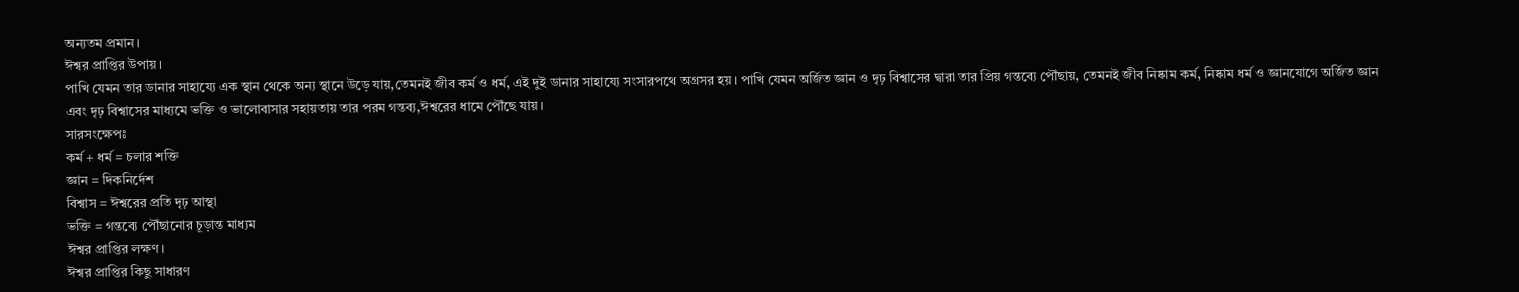অন্যতম প্রমান।
ঈশ্বর প্রাপ্তির উপায়।
পাখি যেমন তার ডানার সাহায্যে এক স্থান থেকে অন্য স্থানে উড়ে যায়,তেমনই জীব কর্ম ও ধর্ম, এই দুই ডানার সাহায্যে সংসারপথে অগ্রসর হয়। পাখি যেমন অর্জিত জ্ঞান ও দৃঢ় বিশ্বাসের দ্বারা তার প্রিয় গন্তব্যে পৌঁছায়, তেমনই জীব নিষ্কাম কর্ম, নিষ্কাম ধর্ম ও জ্ঞানযোগে অর্জিত জ্ঞান এবং দৃঢ় বিশ্বাসের মাধ্যমে ভক্তি ও ভালোবাসার সহায়তায় তার পরম গন্তব্য,ঈশ্বরের ধামে পৌঁছে যায়।
সারসংক্ষেপঃ
কর্ম + ধর্ম = চলার শক্তি
জ্ঞান = দিকনির্দেশ
বিশ্বাস = ঈশ্বরের প্রতি দৃঢ় আস্থা
ভক্তি = গন্তব্যে পৌঁছানোর চূড়ান্ত মাধ্যম
ঈশ্বর প্রাপ্তির লক্ষণ।
ঈশ্বর প্রাপ্তির কিছু সাধারণ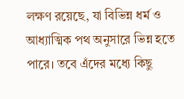লক্ষণ রয়েছে, যা বিভিন্ন ধর্ম ও আধ্যাত্মিক পথ অনুসারে ভিন্ন হতে পারে। তবে এঁদের মধ্যে কিছু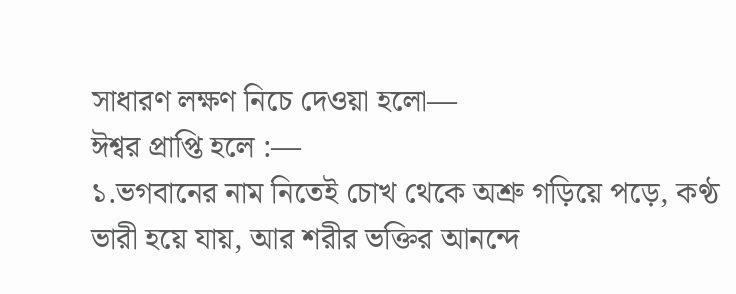সাধারণ লক্ষণ নিচে দেওয়া হলো—
ঈশ্বর প্রাপ্তি হলে :—
১.ভগবানের নাম নিতেই চোখ থেকে অশ্রু গড়িয়ে পড়ে, কণ্ঠ ভারী হয়ে যায়, আর শরীর ভক্তির আনন্দে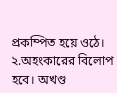প্রকম্পিত হয়ে ওঠে।
২.অহংকারের বিলোপ হবে। অখণ্ড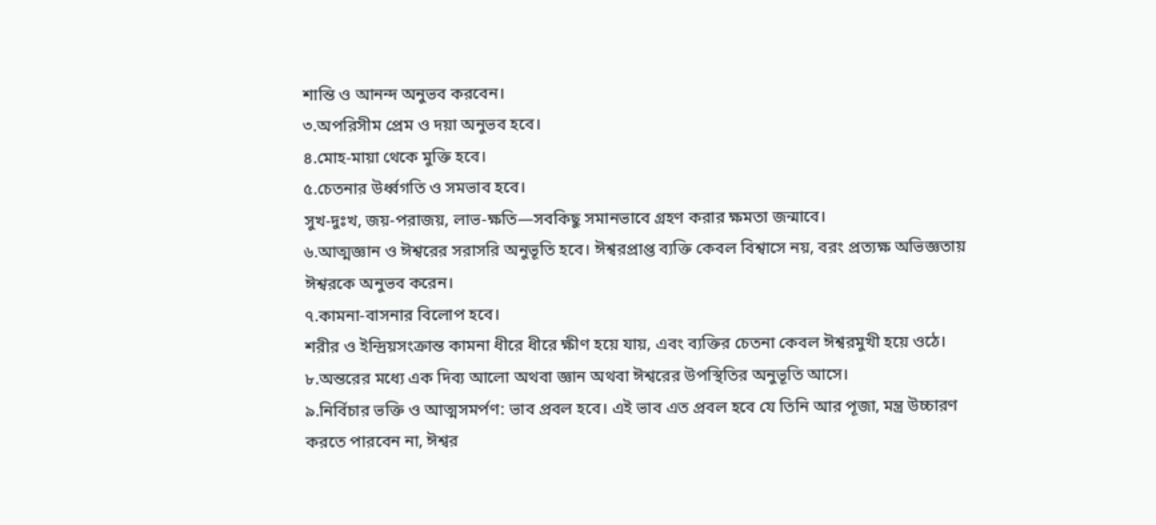শান্তি ও আনন্দ অনুভব করবেন।
৩.অপরিসীম প্রেম ও দয়া অনুভব হবে।
৪.মোহ-মায়া থেকে মুক্তি হবে।
৫.চেতনার উর্ধ্বগতি ও সমভাব হবে।
সুখ-দুঃখ, জয়-পরাজয়, লাভ-ক্ষতি—সবকিছু সমানভাবে গ্রহণ করার ক্ষমতা জন্মাবে।
৬.আত্মজ্ঞান ও ঈশ্বরের সরাসরি অনুভূতি হবে। ঈশ্বরপ্রাপ্ত ব্যক্তি কেবল বিশ্বাসে নয়, বরং প্রত্যক্ষ অভিজ্ঞতায় ঈশ্বরকে অনুভব করেন।
৭.কামনা-বাসনার বিলোপ হবে।
শরীর ও ইন্দ্রিয়সংক্রান্ত কামনা ধীরে ধীরে ক্ষীণ হয়ে যায়, এবং ব্যক্তির চেতনা কেবল ঈশ্বরমুখী হয়ে ওঠে।
৮.অন্তরের মধ্যে এক দিব্য আলো অথবা জ্ঞান অথবা ঈশ্বরের উপস্থিতির অনুভূতি আসে।
৯.নির্বিচার ভক্তি ও আত্মসমর্পণ: ভাব প্রবল হবে। এই ভাব এত প্রবল হবে যে তিনি আর পূজা, মন্ত্র উচ্চারণ করতে পারবেন না, ঈশ্বর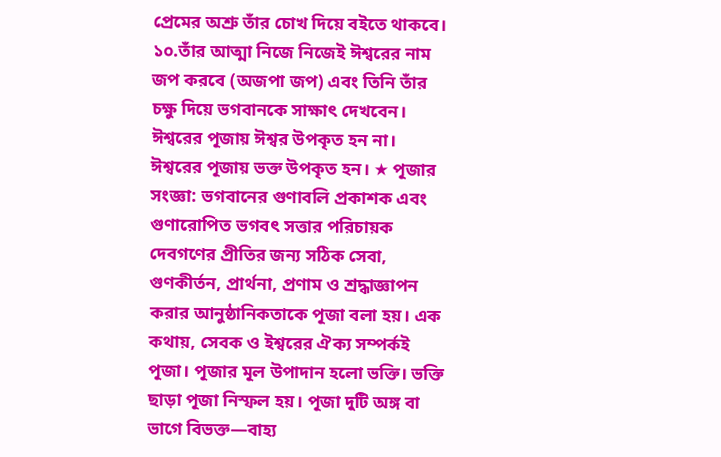প্রেমের অশ্রু তাঁর চোখ দিয়ে বইতে থাকবে।
১০.তাঁর আত্মা নিজে নিজেই ঈশ্বরের নাম জপ করবে (অজপা জপ) এবং তিনি তাঁর চক্ষু দিয়ে ভগবানকে সাক্ষাৎ দেখবেন।
ঈশ্বরের পূজায় ঈশ্বর উপকৃত হন না। ঈশ্বরের পূজায় ভক্ত উপকৃত হন। ★ পূজার সংজ্ঞা: ভগবানের গুণাবলি প্রকাশক এবং গুণারোপিত ভগবৎ সত্তার পরিচায়ক দেবগণের প্রীতির জন্য সঠিক সেবা, গুণকীর্তন, প্রার্থনা, প্রণাম ও শ্রদ্ধাজ্ঞাপন করার আনুষ্ঠানিকতাকে পূজা বলা হয়। এক কথায়, সেবক ও ইশ্বরের ঐক্য সম্পর্কই পূজা। পূজার মূল উপাদান হলো ভক্তি। ভক্তি ছাড়া পূজা নিস্ফল হয়। পূজা দুটি অঙ্গ বা ভাগে বিভক্ত—বাহ্য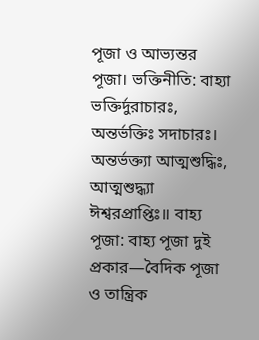পূজা ও আভ্যন্তর পূজা। ভক্তিনীতি: বাহ্যা ভক্তির্দুরাচারঃ, অন্তর্ভক্তিঃ সদাচারঃ। অন্তর্ভক্ত্যা আত্মশুদ্ধিঃ, আত্মশুদ্ধ্যা ঈশ্বরপ্রাপ্তিঃ॥ বাহ্য পূজা: বাহ্য পূজা দুই প্রকার—বৈদিক পূজা ও তান্ত্রিক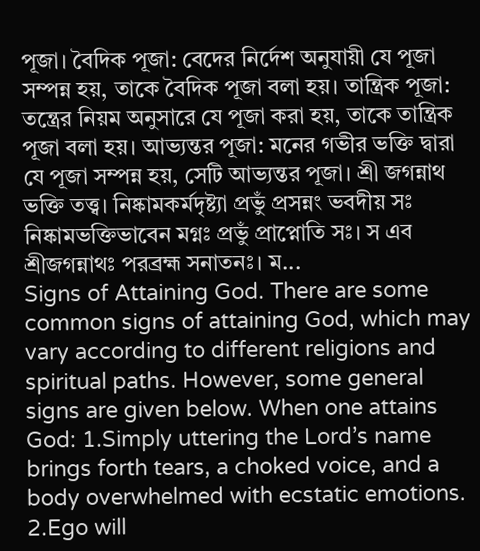পূজা। বৈদিক পূজা: বেদের নির্দেশ অনুযায়ী যে পূজা সম্পন্ন হয়, তাকে বৈদিক পূজা বলা হয়। তান্ত্রিক পূজা: তন্ত্রের নিয়ম অনুসারে যে পূজা করা হয়, তাকে তান্ত্রিক পূজা বলা হয়। আভ্যন্তর পূজা: মনের গভীর ভক্তি দ্বারা যে পূজা সম্পন্ন হয়, সেটি আভ্যন্তর পূজা। শ্রী জগন্নাথ ভক্তি তত্ত্ব। নিষ্কামকর্মদৃষ্ট্যা প্রভুঁ প্রসন্নং ভবদীয় সঃ নিষ্কামভক্তিভাবেন মগ্নঃ প্রভুঁ প্রাপ্নোতি সঃ। স এব শ্রীজগন্নাথঃ পরব্রহ্ম সনাতনঃ। ম...
Signs of Attaining God. There are some common signs of attaining God, which may vary according to different religions and spiritual paths. However, some general signs are given below. When one attains God: 1.Simply uttering the Lord’s name brings forth tears, a choked voice, and a body overwhelmed with ecstatic emotions. 2.Ego will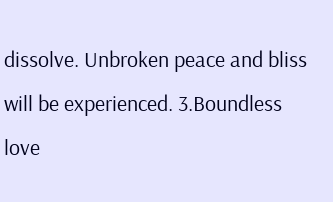dissolve. Unbroken peace and bliss will be experienced. 3.Boundless love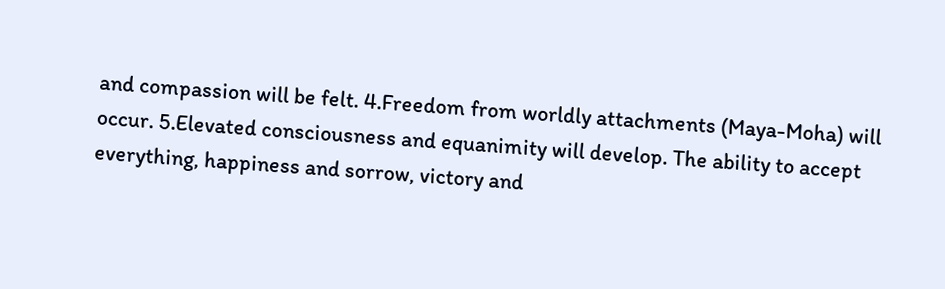and compassion will be felt. 4.Freedom from worldly attachments (Maya-Moha) will occur. 5.Elevated consciousness and equanimity will develop. The ability to accept everything, happiness and sorrow, victory and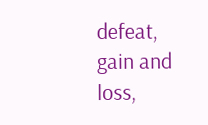defeat, gain and loss,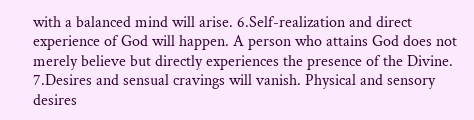with a balanced mind will arise. 6.Self-realization and direct experience of God will happen. A person who attains God does not merely believe but directly experiences the presence of the Divine. 7.Desires and sensual cravings will vanish. Physical and sensory desires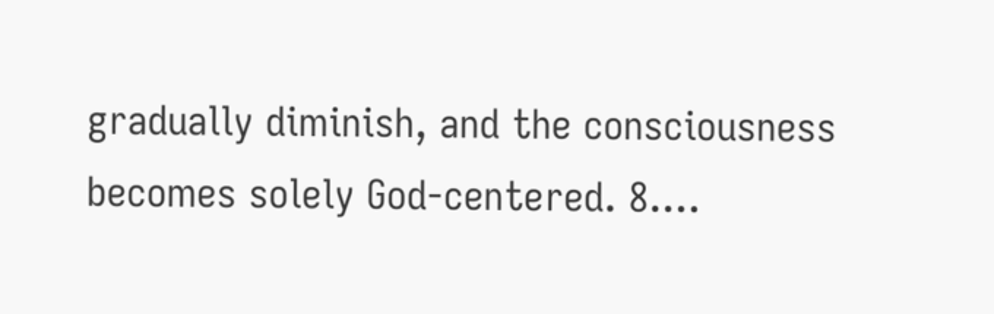gradually diminish, and the consciousness becomes solely God-centered. 8....